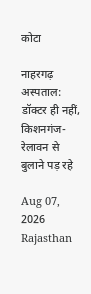कोटा

नाहरगढ़ अस्पताल: डॉक्टर ही नहीं, किशनगंज-रेलावन से बुलाने पड़ रहे

Aug 07, 2026
Rajasthan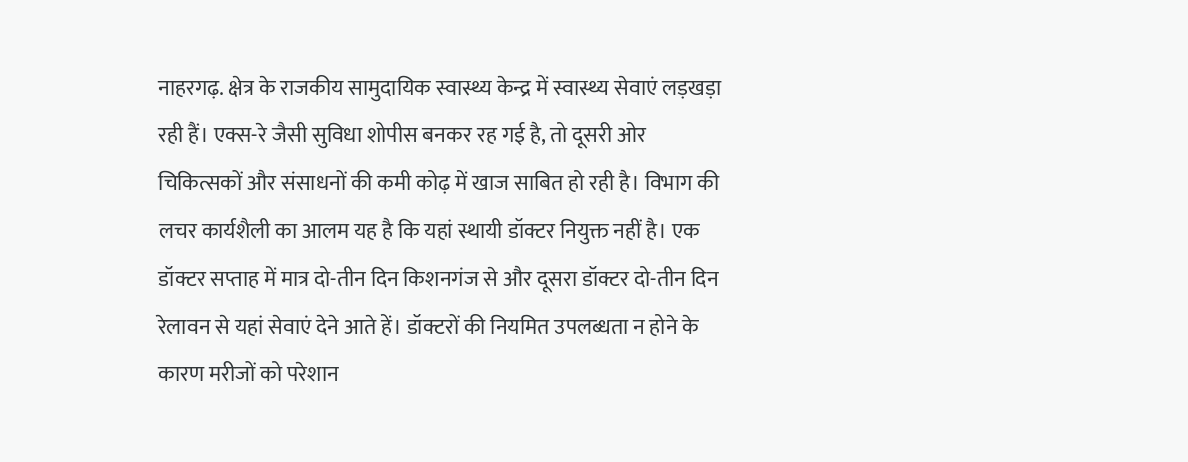नाहरगढ़. क्षेत्र के राजकीय सामुदायिक स्वास्थ्य केन्द्र में स्वास्थ्य सेवाएं लड़खड़ा रही हैं। एक्स-रे जैसी सुविधा शोपीस बनकर रह गई है, तो दूसरी ओर चिकित्सकों और संसाधनों की कमी कोढ़ में खाज साबित हो रही है। विभाग की लचर कार्यशैली का आलम यह है कि यहां स्थायी डॉक्टर नियुक्त नहीं है। एक डॉक्टर सप्ताह में मात्र दो-तीन दिन किशनगंज से और दूसरा डॉक्टर दो-तीन दिन रेलावन से यहां सेवाएं देने आते हें। डॉक्टरों की नियमित उपलब्धता न होने के कारण मरीजों को परेशान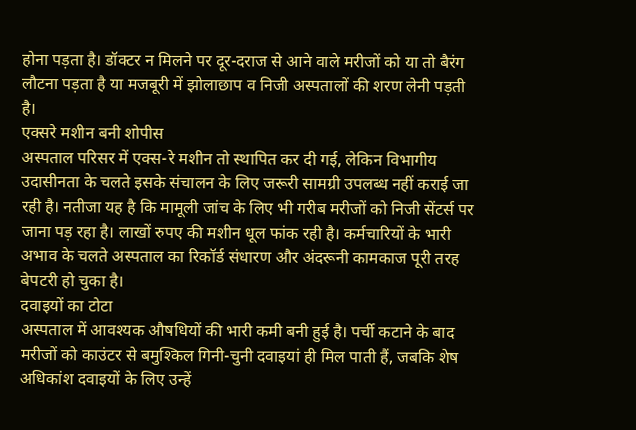होना पड़ता है। डॉक्टर न मिलने पर दूर-दराज से आने वाले मरीजों को या तो बैरंग लौटना पड़ता है या मजबूरी में झोलाछाप व निजी अस्पतालों की शरण लेनी पड़ती है।
एक्सरे मशीन बनी शोपीस
अस्पताल परिसर में एक्स-रे मशीन तो स्थापित कर दी गई, लेकिन विभागीय उदासीनता के चलते इसके संचालन के लिए जरूरी सामग्री उपलब्ध नहीं कराई जा रही है। नतीजा यह है कि मामूली जांच के लिए भी गरीब मरीजों को निजी सेंटर्स पर जाना पड़ रहा है। लाखों रुपए की मशीन धूल फांक रही है। कर्मचारियों के भारी अभाव के चलते अस्पताल का रिकॉर्ड संधारण और अंदरूनी कामकाज पूरी तरह बेपटरी हो चुका है।
दवाइयों का टोटा
अस्पताल में आवश्यक औषधियों की भारी कमी बनी हुई है। पर्ची कटाने के बाद मरीजों को काउंटर से बमुश्किल गिनी-चुनी दवाइयां ही मिल पाती हैं, जबकि शेष अधिकांश दवाइयों के लिए उन्हें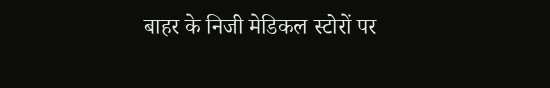बाहर के निजी मेडिकल स्टोरों पर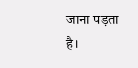जाना पड़ता है।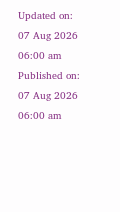Updated on:
07 Aug 2026 06:00 am
Published on:
07 Aug 2026 06:00 am